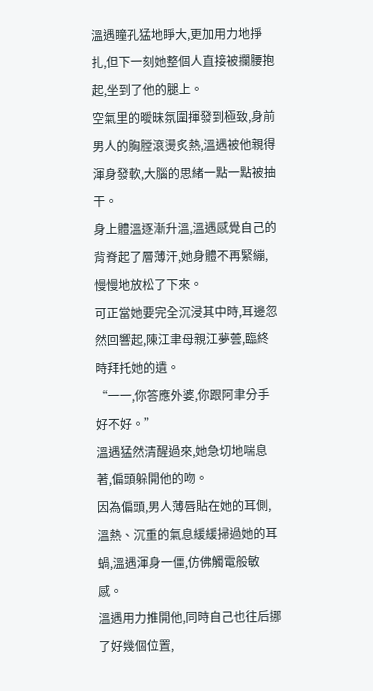溫遇瞳孔猛地睜大,更加用力地掙扎,但下一刻她整個人直接被攔腰抱起,坐到了他的腿上。
空氣里的曖昧氛圍揮發到極致,身前男人的胸膛滾燙炙熱,溫遇被他親得渾身發軟,大腦的思緒一點一點被抽干。
身上體溫逐漸升溫,溫遇感覺自己的背脊起了層薄汗,她身體不再緊繃,慢慢地放松了下來。
可正當她要完全沉浸其中時,耳邊忽然回響起,陳江聿母親江夢蕓,臨終時拜托她的遺。
“一一,你答應外婆,你跟阿聿分手好不好。”
溫遇猛然清醒過來,她急切地喘息著,偏頭躲開他的吻。
因為偏頭,男人薄唇貼在她的耳側,溫熱、沉重的氣息緩緩掃過她的耳蝸,溫遇渾身一僵,仿佛觸電般敏感。
溫遇用力推開他,同時自己也往后挪了好幾個位置,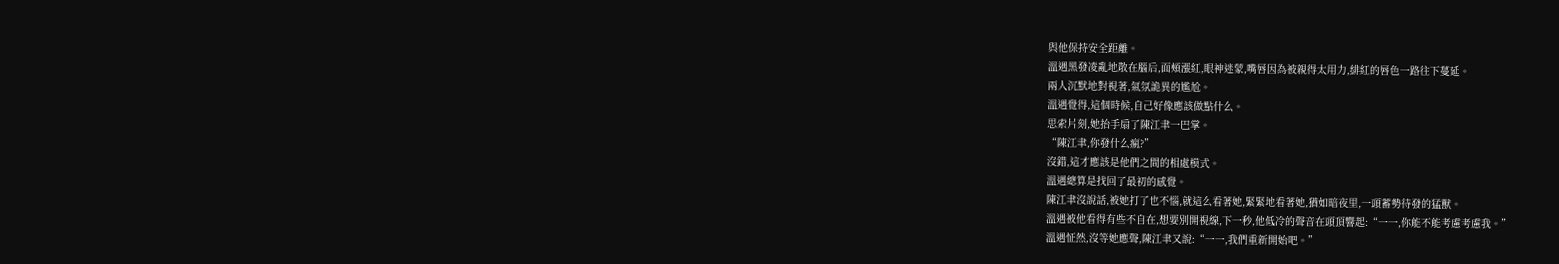與他保持安全距離。
溫遇黑發凌亂地散在腦后,面頰漲紅,眼神迷蒙,嘴唇因為被親得太用力,緋紅的唇色一路往下蔓延。
兩人沉默地對視著,氣氛詭異的尷尬。
溫遇覺得,這個時候,自己好像應該做點什么。
思索片刻,她抬手扇了陳江聿一巴掌。
“陳江聿,你發什么瘋?”
沒錯,這才應該是他們之間的相處模式。
溫遇總算是找回了最初的感覺。
陳江聿沒說話,被她打了也不惱,就這么看著她,緊緊地看著她,猶如暗夜里,一頭蓄勢待發的猛獸。
溫遇被他看得有些不自在,想要別開視線,下一秒,他低冷的聲音在頭頂響起:“一一,你能不能考慮考慮我。”
溫遇怔然,沒等她應聲,陳江聿又說:“一一,我們重新開始吧。”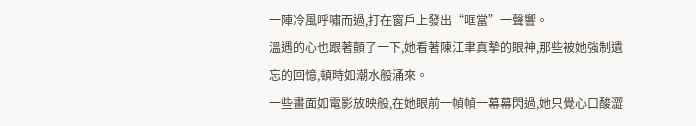一陣冷風呼嘯而過,打在窗戶上發出“哐當”一聲響。
溫遇的心也跟著顫了一下,她看著陳江聿真摯的眼神,那些被她強制遺忘的回憶,頓時如潮水般涌來。
一些畫面如電影放映般,在她眼前一幀幀一幕幕閃過,她只覺心口酸澀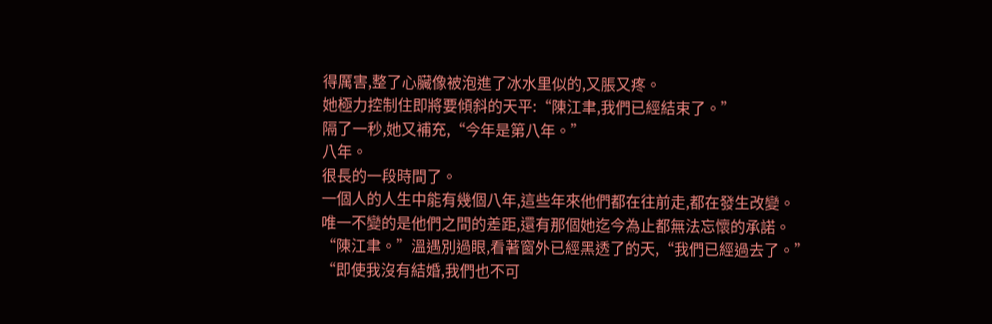得厲害,整了心臟像被泡進了冰水里似的,又脹又疼。
她極力控制住即將要傾斜的天平:“陳江聿,我們已經結束了。”
隔了一秒,她又補充,“今年是第八年。”
八年。
很長的一段時間了。
一個人的人生中能有幾個八年,這些年來他們都在往前走,都在發生改變。
唯一不變的是他們之間的差距,還有那個她迄今為止都無法忘懷的承諾。
“陳江聿。”溫遇別過眼,看著窗外已經黑透了的天,“我們已經過去了。”
“即使我沒有結婚,我們也不可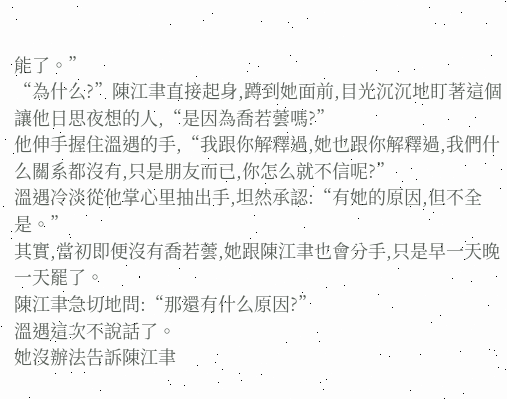能了。”
“為什么?”陳江聿直接起身,蹲到她面前,目光沉沉地盯著這個讓他日思夜想的人,“是因為喬若蕓嗎?”
他伸手握住溫遇的手,“我跟你解釋過,她也跟你解釋過,我們什么關系都沒有,只是朋友而已,你怎么就不信呢?”
溫遇冷淡從他掌心里抽出手,坦然承認:“有她的原因,但不全是。”
其實,當初即便沒有喬若蕓,她跟陳江聿也會分手,只是早一天晚一天罷了。
陳江聿急切地問:“那還有什么原因?”
溫遇這次不說話了。
她沒辦法告訴陳江聿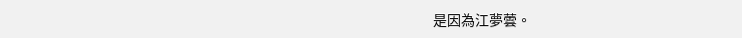是因為江夢蕓。